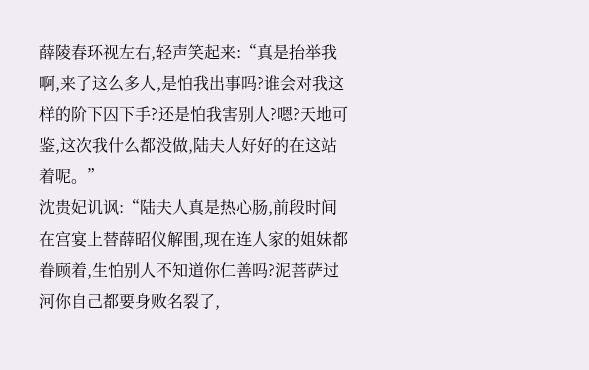薛陵春环视左右,轻声笑起来:“真是抬举我啊,来了这么多人,是怕我出事吗?谁会对我这样的阶下囚下手?还是怕我害别人?嗯?天地可鉴,这次我什么都没做,陆夫人好好的在这站着呢。”
沈贵妃讥讽:“陆夫人真是热心肠,前段时间在宫宴上替薛昭仪解围,现在连人家的姐妹都眷顾着,生怕别人不知道你仁善吗?泥菩萨过河你自己都要身败名裂了,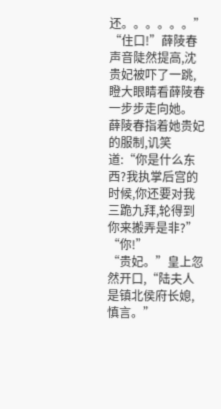还。。。。。。”
“住口!”薛陵春声音陡然提高,沈贵妃被吓了一跳,瞪大眼睛看薛陵春一步步走向她。
薛陵春指着她贵妃的服制,讥笑道:“你是什么东西?我执掌后宫的时候,你还要对我三跪九拜,轮得到你来搬弄是非?”
“你!”
“贵妃。”皇上忽然开口,“陆夫人是镇北侯府长媳,慎言。”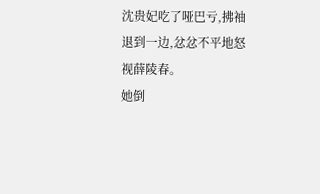沈贵妃吃了哑巴亏,拂袖退到一边,忿忿不平地怒视薛陵春。
她倒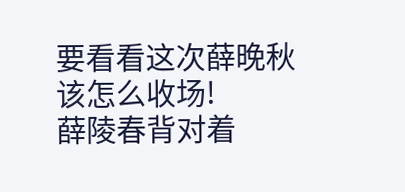要看看这次薛晚秋该怎么收场!
薛陵春背对着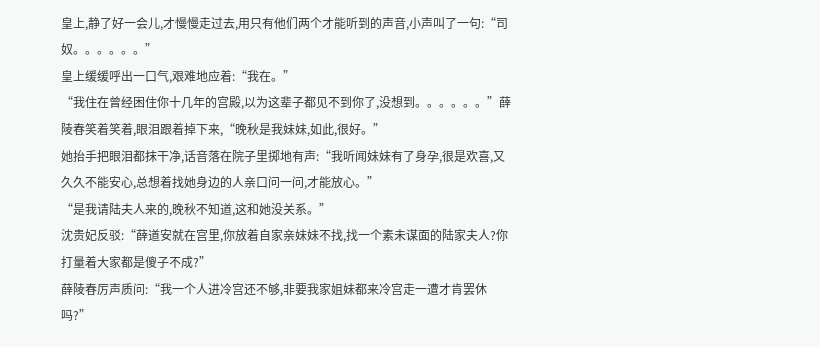皇上,静了好一会儿,才慢慢走过去,用只有他们两个才能听到的声音,小声叫了一句:“司奴。。。。。。”
皇上缓缓呼出一口气,艰难地应着:“我在。”
“我住在曾经困住你十几年的宫殿,以为这辈子都见不到你了,没想到。。。。。。”薛陵春笑着笑着,眼泪跟着掉下来,“晚秋是我妹妹,如此,很好。”
她抬手把眼泪都抹干净,话音落在院子里掷地有声:“我听闻妹妹有了身孕,很是欢喜,又久久不能安心,总想着找她身边的人亲口问一问,才能放心。”
“是我请陆夫人来的,晚秋不知道,这和她没关系。”
沈贵妃反驳:“薛道安就在宫里,你放着自家亲妹妹不找,找一个素未谋面的陆家夫人?你打量着大家都是傻子不成?”
薛陵春厉声质问:“我一个人进冷宫还不够,非要我家姐妹都来冷宫走一遭才肯罢休吗?”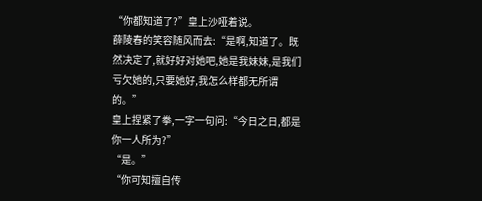“你都知道了?”皇上沙哑着说。
薛陵春的笑容随风而去:“是啊,知道了。既然决定了,就好好对她吧,她是我妹妹,是我们亏欠她的,只要她好,我怎么样都无所谓的。”
皇上捏紧了拳,一字一句问:“今日之日,都是你一人所为?”
“是。”
“你可知擅自传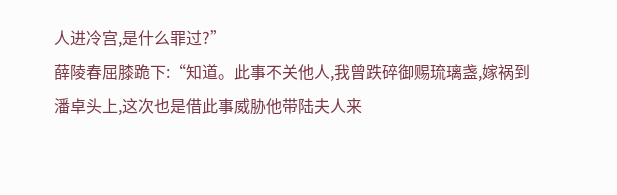人进冷宫,是什么罪过?”
薛陵春屈膝跪下:“知道。此事不关他人,我曾跌碎御赐琉璃盏,嫁祸到潘卓头上,这次也是借此事威胁他带陆夫人来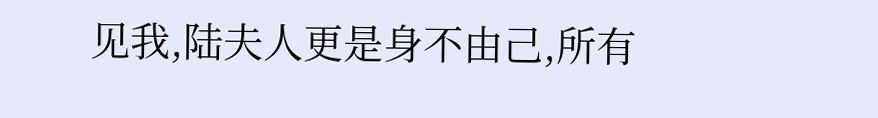见我,陆夫人更是身不由己,所有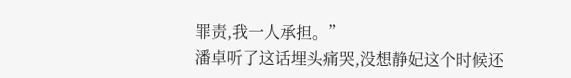罪责,我一人承担。”
潘卓听了这话埋头痛哭,没想静妃这个时候还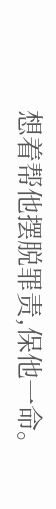想着帮他摆脱罪责,保他一命。